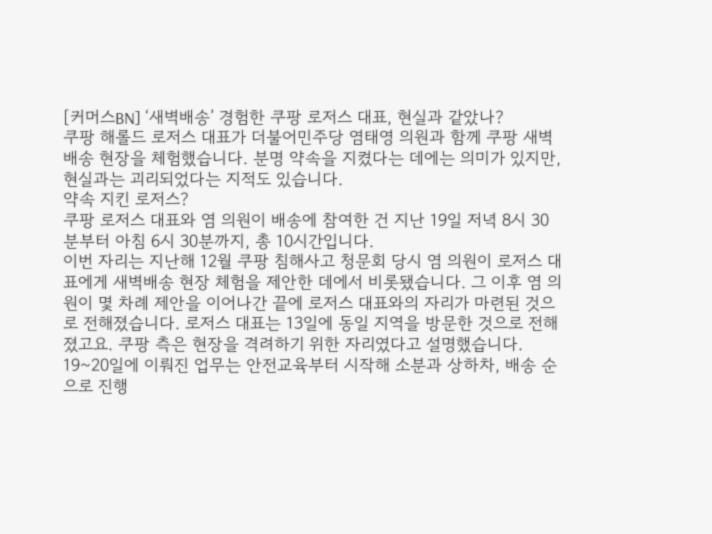[커머스BN] ‘새벽배송’ 경험한 쿠팡 로저스 대표, 현실과 같았나?
쿠팡 해롤드 로저스 대표가 더불어민주당 염태영 의원과 함께 쿠팡 새벽배송 현장을 체험했습니다. 분명 약속을 지켰다는 데에는 의미가 있지만, 현실과는 괴리되었다는 지적도 있습니다.
약속 지킨 로저스?
쿠팡 로저스 대표와 염 의원이 배송에 참여한 건 지난 19일 저녁 8시 30분부터 아침 6시 30분까지, 총 10시간입니다.
이번 자리는 지난해 12월 쿠팡 침해사고 청문회 당시 염 의원이 로저스 대표에게 새벽배송 현장 체험을 제안한 데에서 비롯됐습니다. 그 이후 염 의원이 몇 차례 제안을 이어나간 끝에 로저스 대표와의 자리가 마련된 것으로 전해졌습니다. 로저스 대표는 13일에 동일 지역을 방문한 것으로 전해졌고요. 쿠팡 측은 현장을 격려하기 위한 자리였다고 설명했습니다.
19~20일에 이뤄진 업무는 안전교육부터 시작해 소분과 상하차, 배송 순으로 진행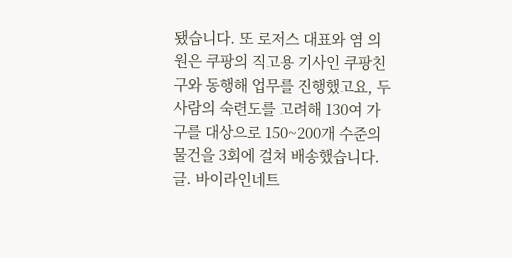됐습니다. 또 로저스 대표와 염 의원은 쿠팡의 직고용 기사인 쿠팡친구와 동행해 업무를 진행했고요, 두 사람의 숙련도를 고려해 130여 가구를 대상으로 150~200개 수준의 물건을 3회에 걸쳐 배송했습니다.
글. 바이라인네트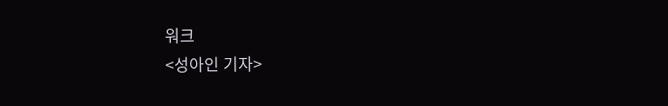워크
<성아인 기자>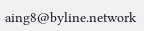aing8@byline.network